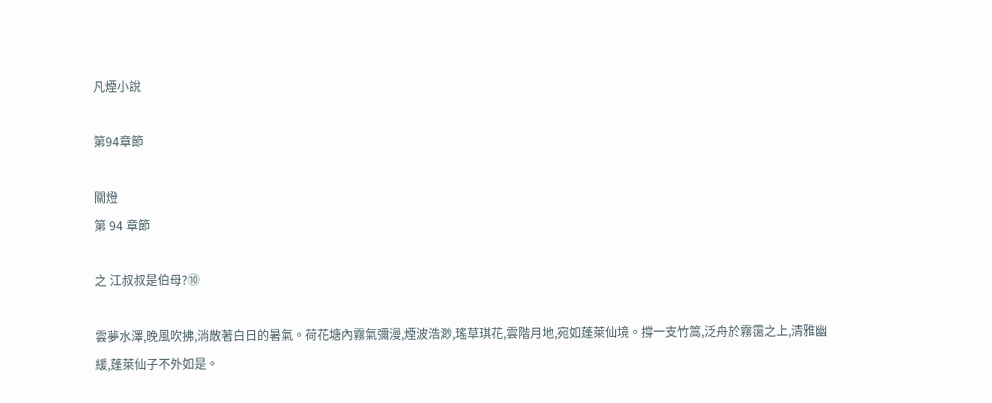凡煙小說

第94章節

關燈
第 94 章節

之 江叔叔是伯母?⑩

雲夢水澤,晚風吹拂,消散著白日的暑氣。荷花塘內霧氣彌漫,煙波浩渺,瑤草琪花,雲階月地,宛如蓬萊仙境。撐一支竹篙,泛舟於霧霭之上,清雅幽緩,蓬萊仙子不外如是。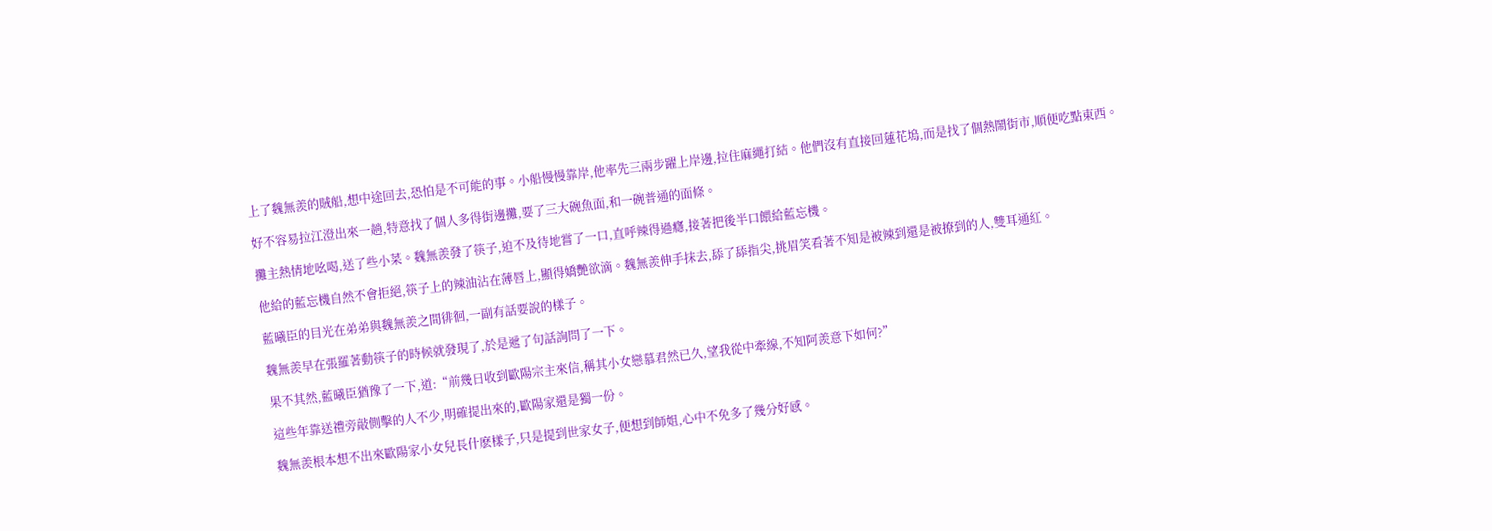上了魏無羨的賊船,想中途回去,恐怕是不可能的事。小船慢慢靠岸,他率先三兩步躍上岸邊,拉住麻繩打結。他們沒有直接回蓮花塢,而是找了個熱鬧街市,順便吃點東西。

好不容易拉江澄出來一趟,特意找了個人多得街邊攤,要了三大碗魚面,和一碗普通的面條。

攤主熱情地吆喝,送了些小菜。魏無羨發了筷子,迫不及待地嘗了一口,直呼辣得過癮,接著把後半口餵給藍忘機。

他給的藍忘機自然不會拒絕,筷子上的辣油沾在薄唇上,顯得嬌艷欲滴。魏無羨伸手抹去,舔了舔指尖,挑眉笑看著不知是被辣到還是被撩到的人,雙耳通紅。

藍曦臣的目光在弟弟與魏無羨之間徘徊,一副有話要說的樣子。

魏無羨早在張羅著動筷子的時候就發現了,於是遞了句話詢問了一下。

果不其然,藍曦臣猶豫了一下,道:“前幾日收到歐陽宗主來信,稱其小女戀慕君然已久,望我從中牽線,不知阿羨意下如何?”

這些年靠送禮旁敲側擊的人不少,明確提出來的,歐陽家還是獨一份。

魏無羨根本想不出來歐陽家小女兒長什麽樣子,只是提到世家女子,便想到師姐,心中不免多了幾分好感。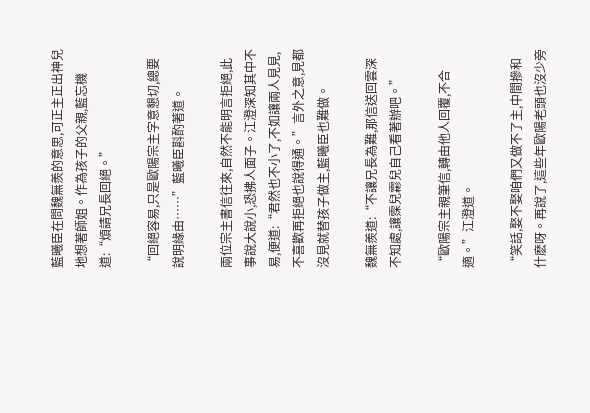藍曦臣在問魏無羨的意思,可正主正出神兒地想著師姐。作為孩子的父親,藍忘機道:“煩請兄長回絕。”

“回絕容易,只是歐陽宗主字意懇切,總要說明緣由……”藍曦臣斟酌著道。

兩位宗主書信往來,自然不能明言拒絕,此事說大說小,恐拂人面子。江澄深知其中不易,便道:“君然也不小了,不如讓兩人見見,不喜歡再拒絕也說得通。”言外之意,見都沒見就替孩子做主,藍曦臣也難做。

魏無羨道:“不讓兄長為難,那信送回雲深不知處,讓霂兒霦兒自己看著辦吧。”

“歐陽宗主親筆信,轉由他人回覆,不合適。”江澄道。

“笑話,娶不娶咱們又做不了主,中間摻和什麽呀。再說了,這些年歐陽老頭也沒少旁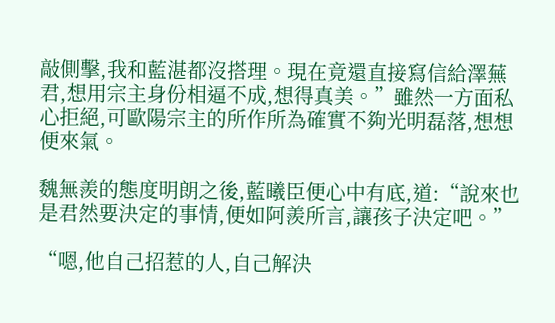敲側擊,我和藍湛都沒搭理。現在竟還直接寫信給澤蕪君,想用宗主身份相逼不成,想得真美。”雖然一方面私心拒絕,可歐陽宗主的所作所為確實不夠光明磊落,想想便來氣。

魏無羨的態度明朗之後,藍曦臣便心中有底,道:“說來也是君然要決定的事情,便如阿羨所言,讓孩子決定吧。”

“嗯,他自己招惹的人,自己解決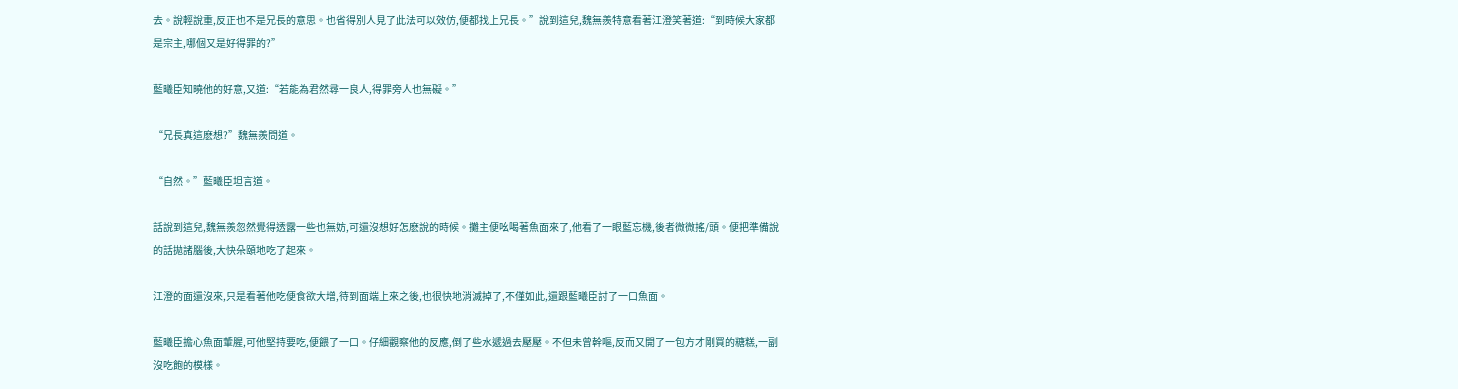去。說輕說重,反正也不是兄長的意思。也省得別人見了此法可以效仿,便都找上兄長。”說到這兒,魏無羨特意看著江澄笑著道:“到時候大家都是宗主,哪個又是好得罪的?”

藍曦臣知曉他的好意,又道:“若能為君然尋一良人,得罪旁人也無礙。”

“兄長真這麽想?”魏無羨問道。

“自然。”藍曦臣坦言道。

話說到這兒,魏無羨忽然覺得透露一些也無妨,可還沒想好怎麽說的時候。攤主便吆喝著魚面來了,他看了一眼藍忘機,後者微微搖/頭。便把準備說的話拋諸腦後,大快朵頤地吃了起來。

江澄的面還沒來,只是看著他吃便食欲大增,待到面端上來之後,也很快地消滅掉了,不僅如此,還跟藍曦臣討了一口魚面。

藍曦臣擔心魚面葷腥,可他堅持要吃,便餵了一口。仔細觀察他的反應,倒了些水遞過去壓壓。不但未曾幹嘔,反而又開了一包方才剛買的糖糕,一副沒吃飽的模樣。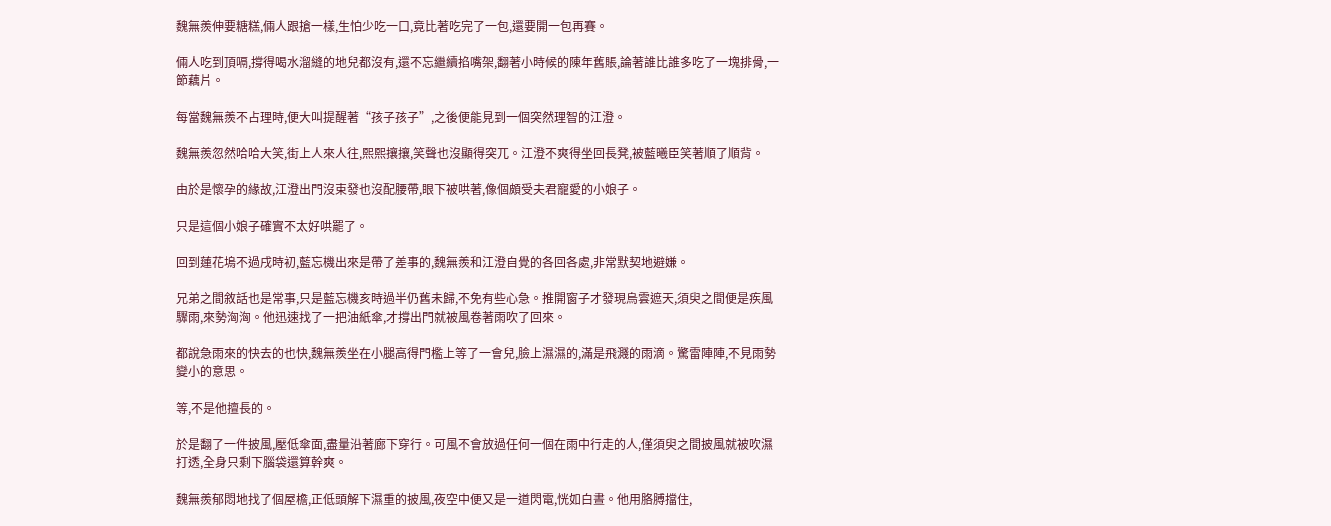魏無羨伸要糖糕,倆人跟搶一樣,生怕少吃一口,竟比著吃完了一包,還要開一包再賽。

倆人吃到頂嗝,撐得喝水溜縫的地兒都沒有,還不忘繼續掐嘴架,翻著小時候的陳年舊賬,論著誰比誰多吃了一塊排骨,一節藕片。

每當魏無羨不占理時,便大叫提醒著“孩子孩子”,之後便能見到一個突然理智的江澄。

魏無羨忽然哈哈大笑,街上人來人往,熙熙攘攘,笑聲也沒顯得突兀。江澄不爽得坐回長凳,被藍曦臣笑著順了順背。

由於是懷孕的緣故,江澄出門沒束發也沒配腰帶,眼下被哄著,像個頗受夫君寵愛的小娘子。

只是這個小娘子確實不太好哄罷了。

回到蓮花塢不過戌時初,藍忘機出來是帶了差事的,魏無羨和江澄自覺的各回各處,非常默契地避嫌。

兄弟之間敘話也是常事,只是藍忘機亥時過半仍舊未歸,不免有些心急。推開窗子才發現烏雲遮天,須臾之間便是疾風驟雨,來勢洶洶。他迅速找了一把油紙傘,才撐出門就被風卷著雨吹了回來。

都說急雨來的快去的也快,魏無羨坐在小腿高得門檻上等了一會兒,臉上濕濕的,滿是飛濺的雨滴。驚雷陣陣,不見雨勢變小的意思。

等,不是他擅長的。

於是翻了一件披風,壓低傘面,盡量沿著廊下穿行。可風不會放過任何一個在雨中行走的人,僅須臾之間披風就被吹濕打透,全身只剩下腦袋還算幹爽。

魏無羨郁悶地找了個屋檐,正低頭解下濕重的披風,夜空中便又是一道閃電,恍如白晝。他用胳膊擋住,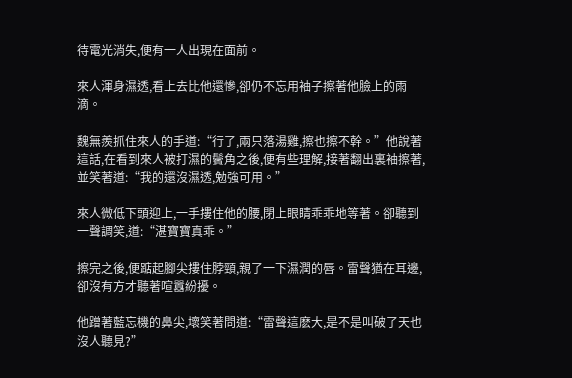待電光消失,便有一人出現在面前。

來人渾身濕透,看上去比他還慘,卻仍不忘用袖子擦著他臉上的雨滴。

魏無羨抓住來人的手道:“行了,兩只落湯雞,擦也擦不幹。”他說著這話,在看到來人被打濕的鬢角之後,便有些理解,接著翻出裏袖擦著,並笑著道:“我的還沒濕透,勉強可用。”

來人微低下頭迎上,一手摟住他的腰,閉上眼睛乖乖地等著。卻聽到一聲調笑,道:“湛寶寶真乖。”

擦完之後,便踮起腳尖摟住脖頸,親了一下濕潤的唇。雷聲猶在耳邊,卻沒有方才聽著喧囂紛擾。

他蹭著藍忘機的鼻尖,壞笑著問道:“雷聲這麽大,是不是叫破了天也沒人聽見?”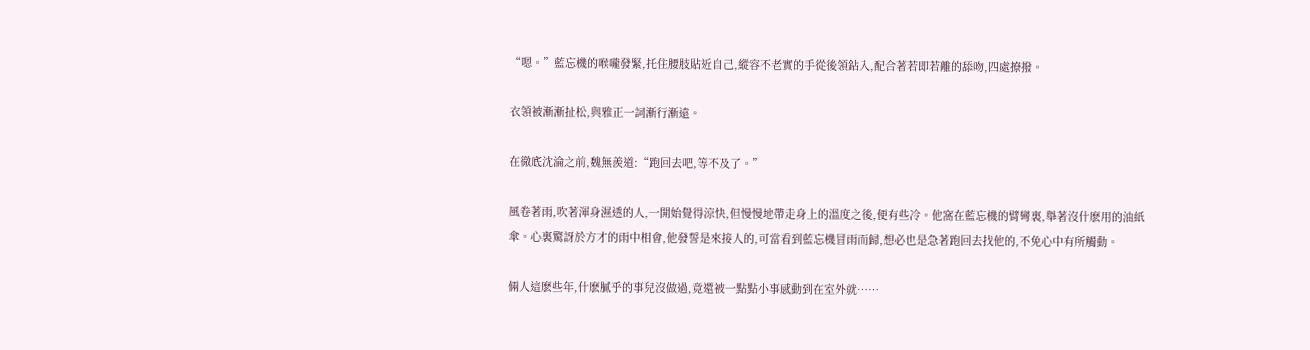“嗯。”藍忘機的喉嚨發緊,托住腰肢貼近自己,縱容不老實的手從後領鉆入,配合著若即若離的舔吻,四處撩撥。

衣領被漸漸扯松,與雅正一詞漸行漸遠。

在徹底沈淪之前,魏無羨道:“跑回去吧,等不及了。”

風卷著雨,吹著渾身濕透的人,一開始覺得涼快,但慢慢地帶走身上的溫度之後,便有些冷。他窩在藍忘機的臂彎裏,舉著沒什麽用的油紙傘。心裏驚訝於方才的雨中相會,他發誓是來接人的,可當看到藍忘機冒雨而歸,想必也是急著跑回去找他的,不免心中有所觸動。

倆人這麽些年,什麽膩乎的事兒沒做過,竟還被一點點小事感動到在室外就……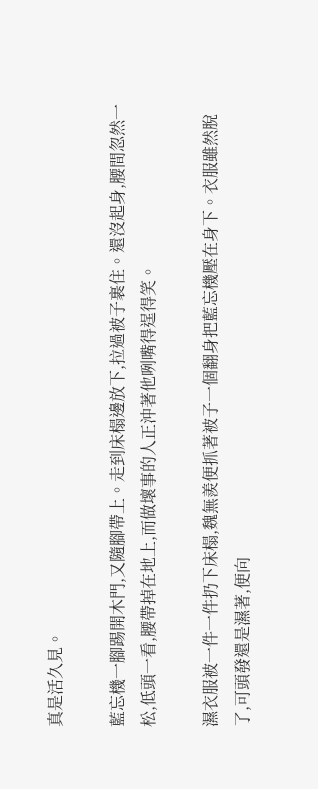真是活久見。

藍忘機一腳踢開木門,又隨腳帶上。走到床榻邊放下,拉過被子裹住。還沒起身,腰間忽然一松,低頭一看,腰帶掉在地上,而做壞事的人正沖著他咧嘴得逞得笑。

濕衣服被一件一件扔下床榻,魏無羨便抓著被子一個翻身把藍忘機壓在身下。衣服雖然脫了,可頭發還是濕著,便向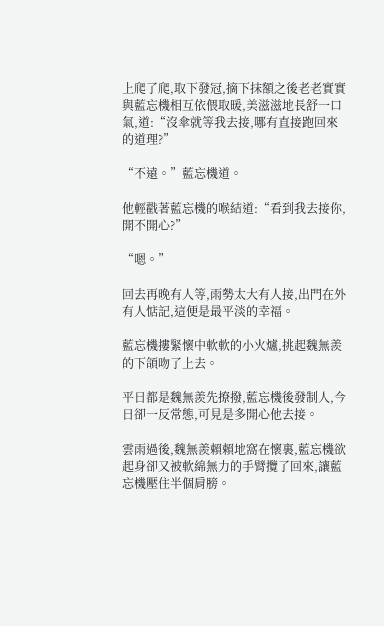上爬了爬,取下發冠,摘下抹額之後老老實實與藍忘機相互依偎取暖,美滋滋地長舒一口氣,道:“沒傘就等我去接,哪有直接跑回來的道理?”

“不遠。”藍忘機道。

他輕戳著藍忘機的喉結道:“看到我去接你,開不開心?”

“嗯。”

回去再晚有人等,雨勢太大有人接,出門在外有人惦記,這便是最平淡的幸福。

藍忘機摟緊懷中軟軟的小火爐,挑起魏無羨的下頜吻了上去。

平日都是魏無羨先撩撥,藍忘機後發制人,今日卻一反常態,可見是多開心他去接。

雲雨過後,魏無羨賴賴地窩在懷裏,藍忘機欲起身卻又被軟綿無力的手臂攬了回來,讓藍忘機壓住半個肩膀。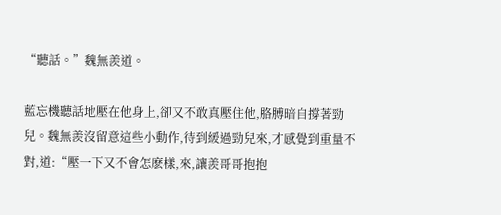“聽話。”魏無羨道。

藍忘機聽話地壓在他身上,卻又不敢真壓住他,胳膊暗自撐著勁兒。魏無羨沒留意這些小動作,待到緩過勁兒來,才感覺到重量不對,道:“壓一下又不會怎麽樣,來,讓羨哥哥抱抱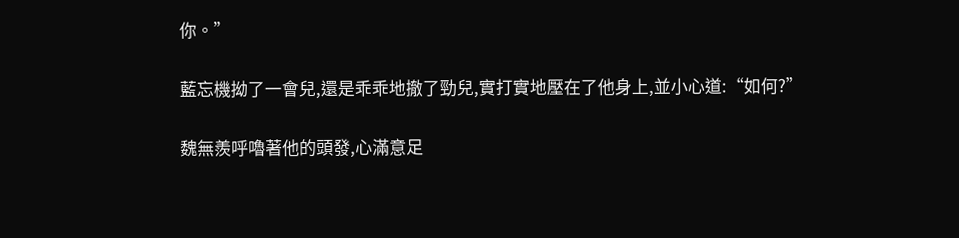你。”

藍忘機拗了一會兒,還是乖乖地撤了勁兒,實打實地壓在了他身上,並小心道:“如何?”

魏無羨呼嚕著他的頭發,心滿意足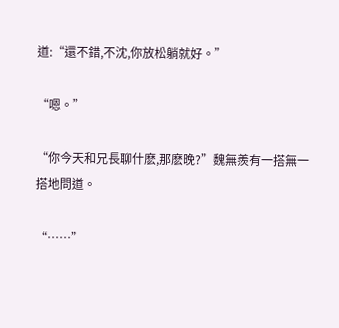道:“還不錯,不沈,你放松躺就好。”

“嗯。”

“你今天和兄長聊什麽,那麽晚?”魏無羨有一搭無一搭地問道。

“……”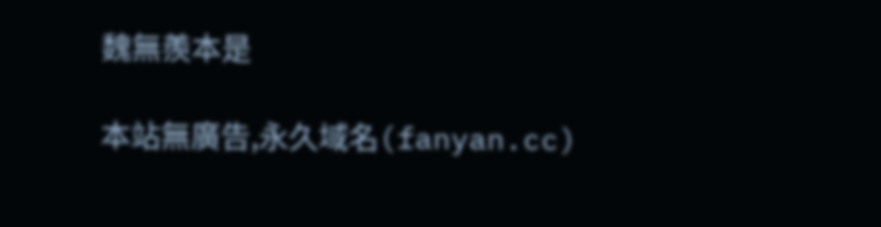魏無羨本是

本站無廣告,永久域名(fanyan.cc)